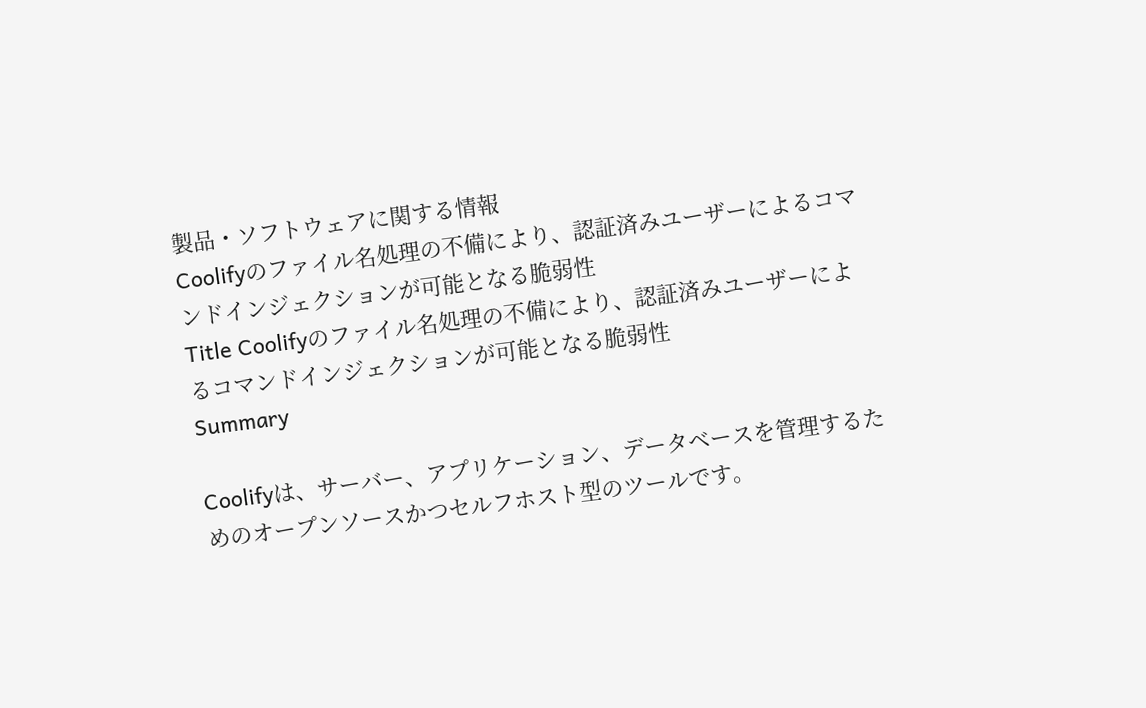製品・ソフトウェアに関する情報
Coolifyのファイル名処理の不備により、認証済みユーザーによるコマンドインジェクションが可能となる脆弱性
Title Coolifyのファイル名処理の不備により、認証済みユーザーによるコマンドインジェクションが可能となる脆弱性
Summary

Coolifyは、サーバー、アプリケーション、データベースを管理するためのオープンソースかつセルフホスト型のツールです。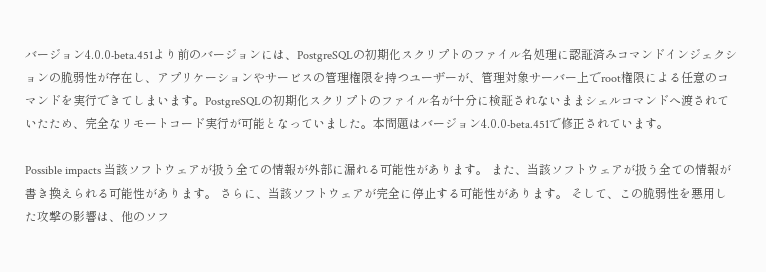バージョン4.0.0-beta.451より前のバージョンには、PostgreSQLの初期化スクリプトのファイル名処理に認証済みコマンドインジェクションの脆弱性が存在し、アプリケーションやサービスの管理権限を持つユーザーが、管理対象サーバー上でroot権限による任意のコマンドを実行できてしまいます。PostgreSQLの初期化スクリプトのファイル名が十分に検証されないままシェルコマンドへ渡されていたため、完全なリモートコード実行が可能となっていました。本問題はバージョン4.0.0-beta.451で修正されています。

Possible impacts 当該ソフトウェアが扱う全ての情報が外部に漏れる可能性があります。 また、当該ソフトウェアが扱う全ての情報が書き換えられる可能性があります。 さらに、当該ソフトウェアが完全に停止する可能性があります。 そして、この脆弱性を悪用した攻撃の影響は、他のソフ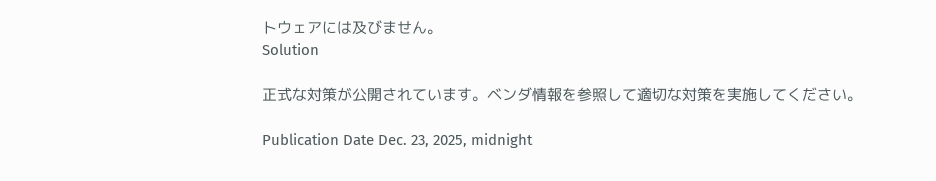トウェアには及びません。
Solution

正式な対策が公開されています。ベンダ情報を参照して適切な対策を実施してください。

Publication Date Dec. 23, 2025, midnight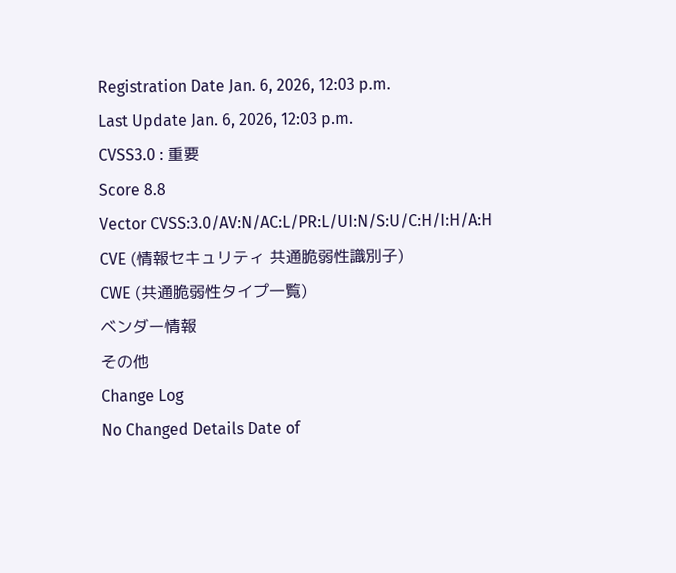Registration Date Jan. 6, 2026, 12:03 p.m.
Last Update Jan. 6, 2026, 12:03 p.m.
CVSS3.0 : 重要
Score 8.8
Vector CVSS:3.0/AV:N/AC:L/PR:L/UI:N/S:U/C:H/I:H/A:H
CVE (情報セキュリティ 共通脆弱性識別子)
CWE (共通脆弱性タイプ一覧)
ベンダー情報
その他
Change Log
No Changed Details Date of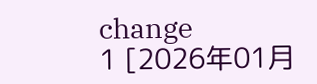change
1 [2026年01月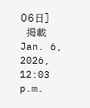06日]
  掲載
Jan. 6, 2026, 12:03 p.m.